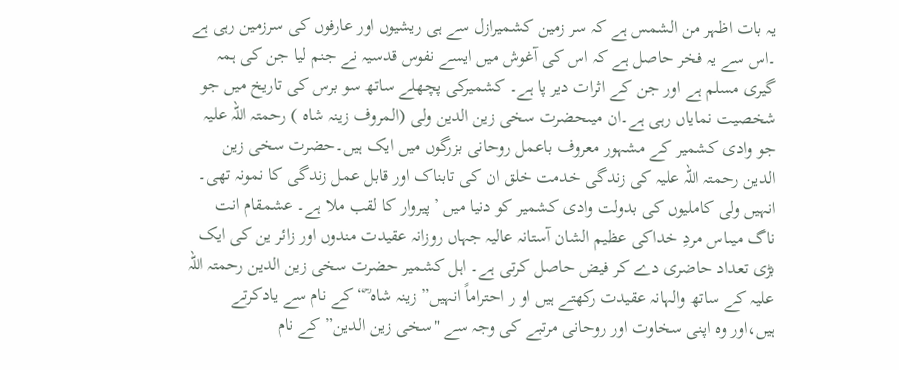یہ بات اظہر من الشمس ہے کہ سر زمین کشمیرازل سے ہی ریشیوں اور عارفوں کی سرزمین رہی ہے ۔اس سے یہ فخر حاصل ہے کہ اس کی آغوش میں ایسے نفوس قدسیہ نے جنم لیا جن کی ہمہ گیری مسلم ہے اور جن کے اثرات دیر پا ہے۔ کشمیرکی پچھلے ساتھ سو برس کی تاریخ میں جو شخصیت نمایاں رہی ہے۔ان میںحضرت سخی زین الدین ولی (المروف زینہ شاہ ) رحمتہ اللہ علیہ جو وادی کشمیر کے مشہور معروف باعمل روحانی بزرگوں میں ایک ہیں۔حضرت سخی زین الدین رحمتہ اللہ علیہ کی زندگی خدمت خلق ان کی تابناک اور قابل عمل زندگی کا نمونہ تھی۔ انہیں ولی کاملیوں کی بدولت وادی کشمیر کو دنیا میں ’پیروار کا لقب ملا ہے۔ عشمقام انت ناگ میںاس مردِ خداکی عظیم الشان آستانہ عالیہ جہاں روزانہ عقیدت مندوں اور زائر ین کی ایک بڑی تعداد حاضری دے کر فیض حاصل کرتی ہے۔ اہل کشمیر حضرت سخی زین الدین رحمتہ اللہ علیہ کے ساتھ والہانہ عقیدت رکھتے ہیں او ر احتراماً انہیں” زینہ شاہ ؒ“ کے نام سے یادکرتے ہیں،اور وہ اپنی سخاوت اور روحانی مرتبے کی وجہ سے "سخی زین الدین” کے نام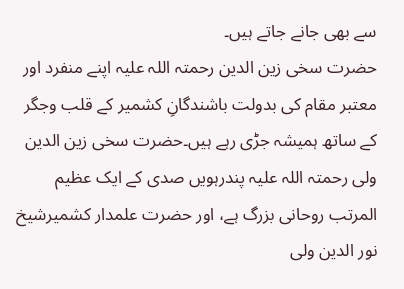سے بھی جانے جاتے ہیں۔
حضرت سخی زین الدین رحمتہ اللہ علیہ اپنے منفرد اور معتبر مقام کی بدولت باشندگانِ کشمیر کے قلب وجگر کے ساتھ ہمیشہ جڑی رہے ہیں۔حضرت سخی زین الدین ولی رحمتہ اللہ علیہ پندرہویں صدی کے ایک عظیم المرتب روحانی بزرگ ہے، اور حضرت علمدار کشمیرشیخ نور الدین ولی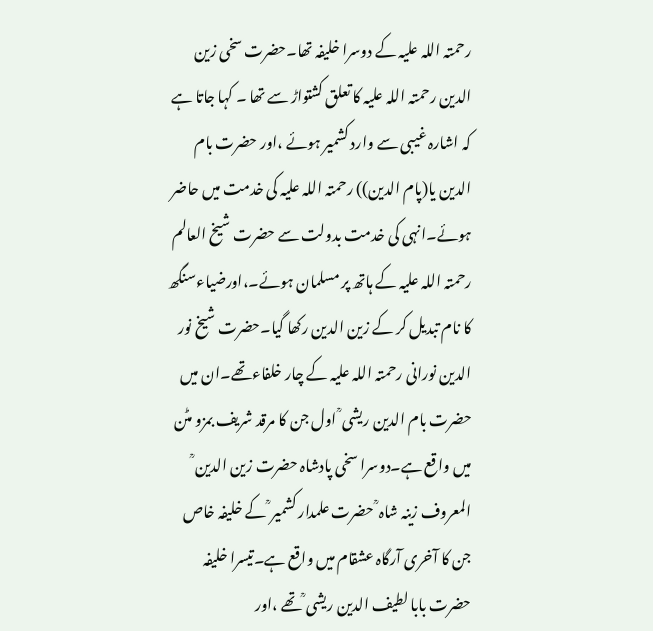رحمتہ اللہ علیہ کے دوسرا خلیفہ تھا۔حضرت سخی زین الدین رحمتہ اللہ علیہ کا تعلق کشتواڑ سے تھا ۔ کہا جاتا ہے کہ اشارہ غیبی سے وارد کشمیر ہوئے ،اور حضرت بام الدین یا(پام الدین)) رحمتہ اللہ علیہ کی خدمت میں حاضر ہوئے۔انہی کی خدمت بدولت سے حضرت شیخ العالم رحمتہ اللہ علیہ کے ہاتھ پر مسلمان ہوئے۔،اورضیاءسنگھ کا نام تبدیل کر کے زین الدین رکھا گیا۔حضرت شیخ نور الدین نورانی رحمتہ اللہ علیہ کے چار خلفاءتھے۔ان میں حضرت بام الدین ریشی ؒ اول جن کا مرقد شریف بمزو مٹن میں واقع ہے۔دوسرا سخی پادشاہ حضرت زین الدین ؒ المعروف زینہ شاہ ؒ حضرت علمدار کشمیر ؒ کے خلیفہ خاص جن کا آخری آرگاہ عشقام میں واقع ہے۔تیسرا خلیفہ حضرت بابا لطیف الدین ریشی ؒ تھے ،اور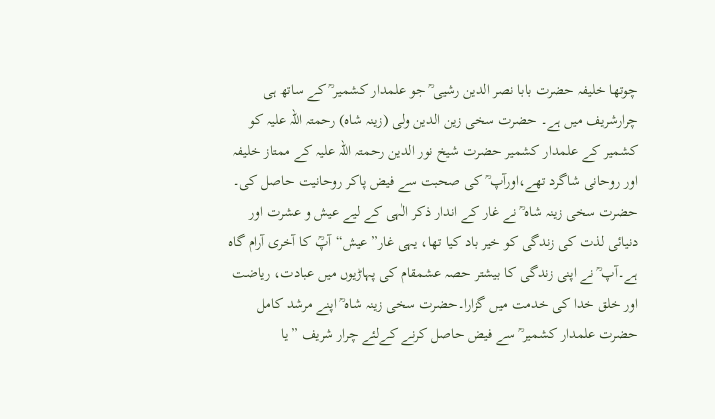چوتھا خلیفہ حضرت بابا نصر الدین رشیی ؒ جو علمدار کشمیر ؒ کے ساتھ ہی چرارشریف میں ہے۔ حضرت سخی زین الدین ولی (زینہ شاہ) رحمتہ اللہ علیہ کو کشمیر کے علمدار کشمیر حضرت شیخ نور الدین رحمتہ اللہ علیہ کے ممتاز خلیفہ اور روحانی شاگرد تھے،اورآپ ؒ کی صحبت سے فیض پاکر روحانیت حاصل کی۔ حضرت سخی زینہ شاہ ؒ نے غار کے اندار ذکر الٰہی کے لیے عیش و عشرت اور دنیائی لذت کی زندگی کو خیر باد کیا تھا، یہی غار” عیش“آپؒ کا آخری آرام گاہ ہے۔آپ ؒ نے اپنی زندگی کا بیشتر حصہ عشمقام کی پہاڑیوں میں عبادت، ریاضت اور خلق خدا کی خدمت میں گزارا۔حضرت سخی زینہ شاہ ؒ اپنے مرشد کامل حضرت علمدار کشمیر ؒ سے فیض حاصل کرنے کےلئے چرار شریف ”یا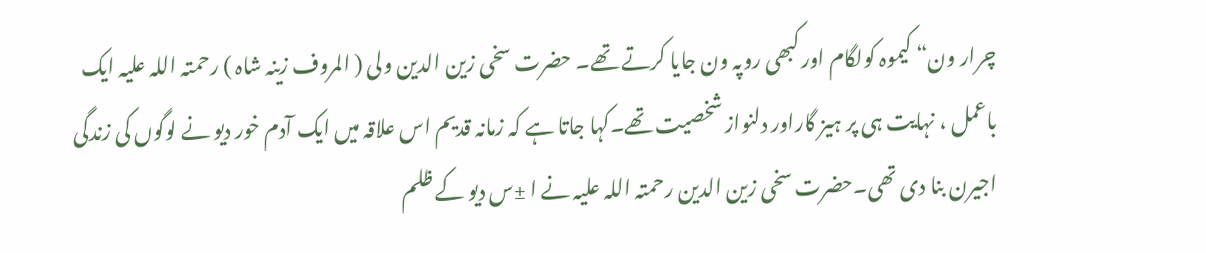چرار ون“ کیموہ کولگام اور کبھی روپہ ون جایا کرتے تھے۔ حضرت سخی زین الدین ولی ( المروف زینہ شاہ ) رحمتہ اللہ علیہ ایک باعمل ، نہایت ہی پر ہیز گاراور دلنواز شخصیت تھے۔کہا جاتا ہے کہ زمانہ قدیم اس علاقہ میں ایک آدم خور دیو نے لوگوں کی زندگی اجیرن بنا دی تھی۔حضرت سخی زین الدین رحمتہ اللہ علیہ نے ا ±س دیو کے ظلم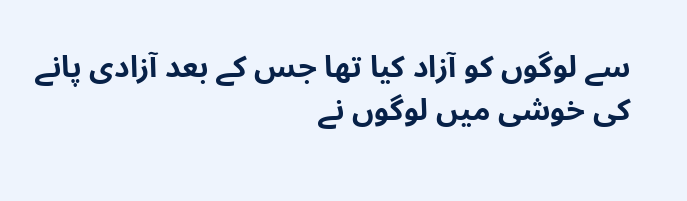سے لوگوں کو آزاد کیا تھا جس کے بعد آزادی پانے کی خوشی میں لوگوں نے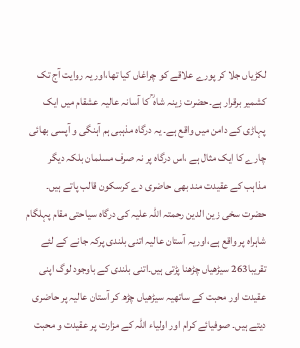لکڑیاں جلا کر پورے علاقے کو چراغاں کیا تھا،اور یہ روایت آج تک کشمیر برقرار ہے۔حضرت زینہ شاہ ؒ کا آسانہ عالیہ عشقام میں ایک پہاڑی کے دامن میں واقع ہے۔ یہ درگاہ مذہبی ہم آہنگی و آپسی بھائی چارے کا ایک مثال ہے ،اس درگاہ پر نہ صرف مسلمان بلکہ دیگر مذاہب کے عقیدت مند بھی حاضری دے کرسکون قالب پاتے ہیں۔ حضرت سخی زین الدین رحمتہ اللہ علیہ کی درگاہ سیاحتی مقام پہلگام شاہراہ پر واقع ہے،اوریہ آستان عالیہ اتنی بلندی پرکہ جانے کے لئے تقریبا263 سیڑھیاں چڑھنا پڑتی ہیں۔اتنی بلندی کے باوجود لوگ اپنی عقیدت اور محبت کے ساتھیہ سیڑھیاں چڑھ کر آستان عالیہ پر حاضری دیتے ہیں۔ صوفیائے کرام اور اولیاء اللہ کے مزارت پر عقیدت و محبت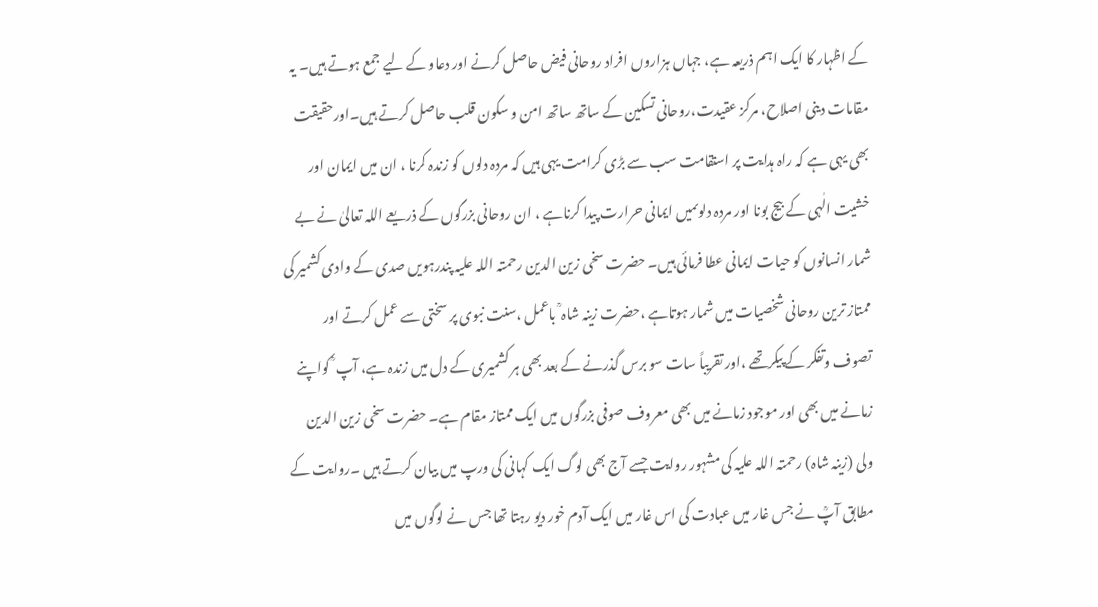کے اظہار کا ایک اہم ذریعہ ہے، جہاں ہزاروں افراد روحانی فیض حاصل کرنے اور دعاو کے لیے جمع ہوتے ہیں۔ یہ مقامات دینی اصلاح، مرکز عقیدت،روحانی تسکین کے ساتھ ساتھ امن و سکون قلب حاصل کرتے ہیں۔اورحقیقت بھی یہی ہے کہ راہ ہدایت پر استقامت سب سے بڑی کرامت یہی ہیں کہ مردہ دلوں کو زندہ کرنا ، ان میں ایمان اور خشیت الٰہی کے بیج بونا اور مردہ دلوںمیں ایمانی حرارت پیدا کرناہے ، ان روحانی بزرگوں کے ذریعے اللہ تعالیٰ نے بے شمار انسانوں کو حیات ایمانی عطا فرمائی ہیں۔ حضرت سخی زین الدین رحمتہ اللہ علیہ پندرہویں صدی کے وادی کشمیر کی ممتاز ترین روحانی شخصیات میں شمار ہوتاہے ،حضرت زینہ شاہ ؒ باعمل ،سنت نبوی پر سختی سے عمل کرتے اور تصوف وتفکر کے پیکرتھے ،اور تقریباً سات سو برس گذرنے کے بعد بھی ہر کشمیری کے دل میں زندہ ہے، آپ ؒ کواپنے زمانے میں بھی اور موجود زمانے میں بھی معروف صوفی بزرگوں میں ایک ممتاز مقام ہے۔ حضرت سخی زین الدین ولی (زینہ شاہ) رحمتہ اللہ علیہ کی مشہور روایت جسے آج بھی لوگ ایک کہانی کی ورپ میں بیان کرتے ہیں ۔روایت کے مطابق آپؒ نے جس غار میں عبادت کی اس غار میں ایک آدم خور دیو رہتا تھا جس نے لوگوں میں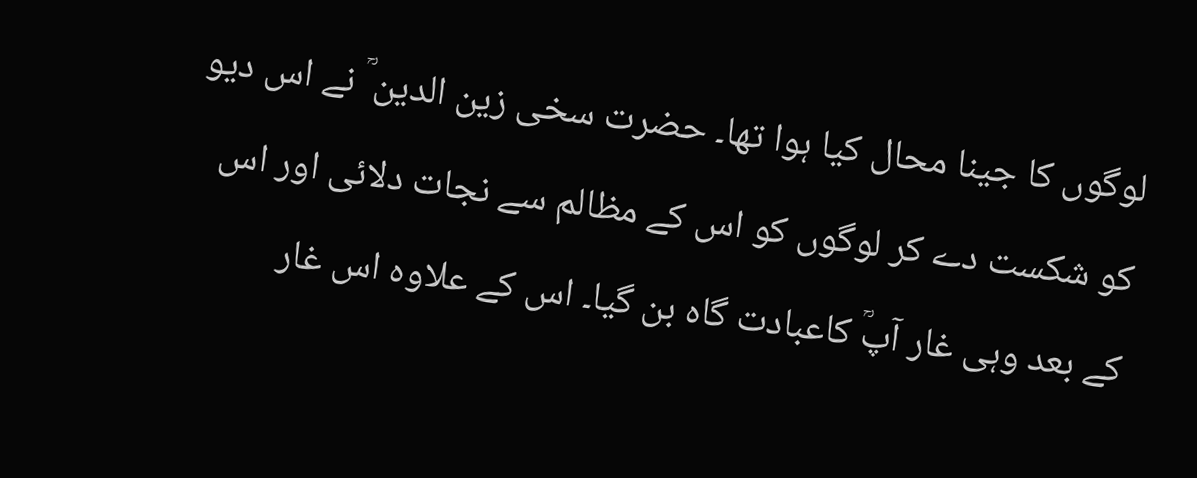لوگوں کا جینا محال کیا ہوا تھا۔ حضرت سخی زین الدین ؒ نے اس دیو کو شکست دے کر لوگوں کو اس کے مظالم سے نجات دلائی اور اس کے بعد وہی غار آپؒ کاعبادت گاہ بن گیا۔ اس کے علاوہ اس غار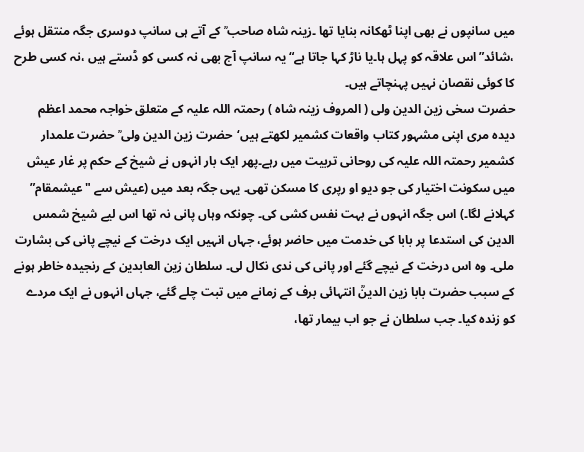میں سانپوں نے بھی اپنا ٹھکانہ بنایا تھا ۔زینہ شاہ صاحب ؒ کے آتے ہی سانپ دوسری جگہ منتقل ہوئے ،شائد” اس علاقہ کو پہل ہا۔یا ناڑ کہا جاتا ہے“ یہ سانپ آج بھی نہ کسی کو ڈستے ہیں ،نہ کسی طرح کا کوئی نقصان نہیں پہنچاتے ہیں۔
حضرت سخی زین الدین ولی ( المروف زینہ شاہ ) رحمتہ اللہ علیہ کے متعلق خواجہ محمد اعظم دیدہ مری اپنی مشہور کتاب واقعات کشمیر لکھتے ہیں‘حضرت زین الدین ولی ؒ حضرت علمدار کشمیر رحمتہ اللہ علیہ کی روحانی تربیت میں رہے۔پھر ایک بار انہوں نے شیخ کے حکم پر غار عیش میں سکونت اختیار کی جو دیو او رپری کا مسکن تھی۔ یہی جگہ بعد میں (عیش سے "عیشمقام” کہلانے لگا۔) اس جگہ انہوں نے بہت نفس کشی کی۔ چونکہ وہاں پانی نہ تھا اس لیے شیخ شمس الدین کی استدعا پر بابا کی خدمت میں حاضر ہوئے، جہاں انہیں ایک درخت کے نیچے پانی کی بشارت ملی۔ وہ اس درخت کے نیچے گئے اور پانی کی ندی نکال لی۔ سلطان زین العابدین کے رنجیدہ خاطر ہونے کے سبب حضرت بابا زین الدینؒ انتہائی برف کے زمانے میں تبت چلے گئے، جہاں انہوں نے ایک مردے کو زندہ کیا۔ جب سلطان نے جو اب بیمار تھا،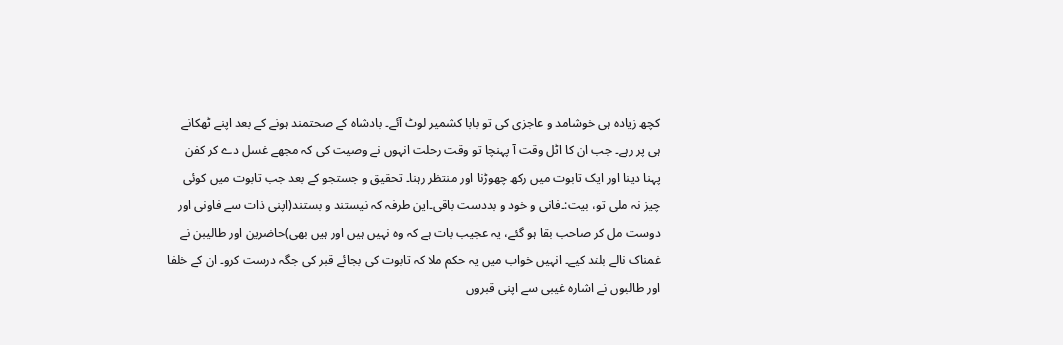کچھ زیادہ ہی خوشامد و عاجزی کی تو بابا کشمیر لوٹ آئے۔ بادشاہ کے صحتمند ہونے کے بعد اپنے ٹھکانے ہی پر رہے۔ جب ان کا اٹل وقت آ پہنچا تو وقت رحلت انہوں نے وصیت کی کہ مجھے غسل دے کر کفن پہنا دینا اور ایک تابوت میں رکھ چھوڑنا اور منتظر رہنا۔ تحقیق و جستجو کے بعد جب تابوت میں کوئی چیز نہ ملی تو، بیت:۔فانی و خود و بددست باقی۔این طرفہ کہ نیستند و بستند(اپنی ذات سے فاونی اور دوست مل کر صاحب بقا ہو گئے، یہ عجیب بات ہے کہ وہ نہیں ہیں اور ہیں بھی)حاضرین اور طالیبن نے غمناک نالے بلند کیے۔ انہیں خواب میں یہ حکم ملا کہ تابوت کی بجائے قبر کی جگہ درست کرو۔ ان کے خلفا اور طالبوں نے اشارہ غیبی سے اپنی قبروں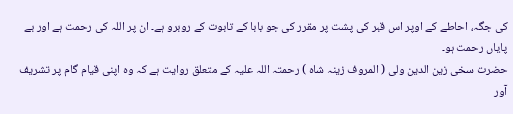کی جگہ، احاطے کے اوپر اس قبر کی پشت پر مقرر کی جو بابا کے تابوت کے روبرو ہے۔ ان پر اللہ کی رحمت ہے اور بے پایاں رحمت ہو۔
حضرت سخی زین الدین ولی ( المروف زینہ شاہ ) رحمتہ اللہ علیہ کے متعلق روایت ہے کہ وہ اپنی قیام گام پر تشریف آور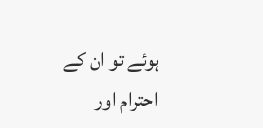ہوئے تو ان کے احترام اور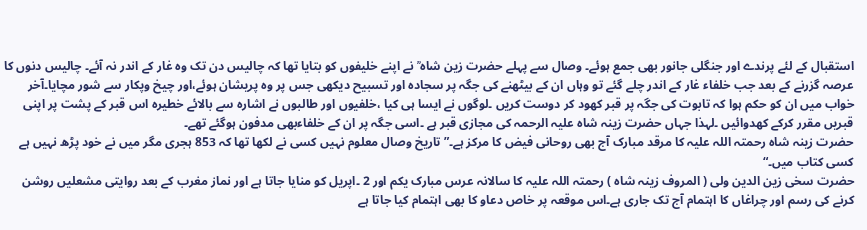استقبال کے لئے پرندے اور جنگلی جانور بھی جمع ہوئے۔ وصال سے پہلے حضرت زین شاہ ؒ نے اپنے خلیفوں کو بتایا تھا کہ چالیس دن تک وہ غار کے اندر نہ آئے۔ چالیس دنوں کا عرصہ گزرنے کے بعد جب خلفاء غار کے اندر چلے گئے تو وہاں ان کے بیٹھنے کی جگہ پر سجادہ اور تسبیح دیکھی جس پر وہ پریشان ہوئے،اور چیخ وپکار سے شور مچایا۔آخر خواب میں ان کو حکم ہوا کہ تابوت کی جگہ پر قبر کھود کر دوست کریں ۔لوگوں نے ایسا ہی کیا ،خلفیوں اور طالبوں نے اشارہ سے بالائے خطیرہ اس قبر کے پشت پر اپنی قبریں مقرر کرکے کھدوائیں ۔لہذا جہاں حضرت زینہ شاہ علیہ الرحمہ کی مجازی قبر ہے ۔اسی جگہ پر ان کے خلفاءبھی مدفون ہوگئے تھے۔
حضرت زینہ شاہ رحمتہ اللہ علیہ کا مرقد مبارک آج بھی روحانی فیض کا مرکز ہے۔” تاریخ وصال معلوم نہیں کسی نے لکھا تھا کہ 853 ہجری مگر میں نے خود پڑھ نہیں ہے کسی کتاب میں۔“
حضرت سخی زین الدین ولی ( المروف زینہ شاہ ) رحمتہ اللہ علیہ کا سالانہ عرس مبارک یکم اور 2 ۔اپریل کو منایا جاتا ہے اور نماز مغرب کے بعد روایتی مشعلیں روشن کرنے کی رسم اور چراغاں کا اہتمام آج تک جاری ہے۔اس موقعہ پر خاص دعاو کا بھی اہتمام کیا جاتا ہے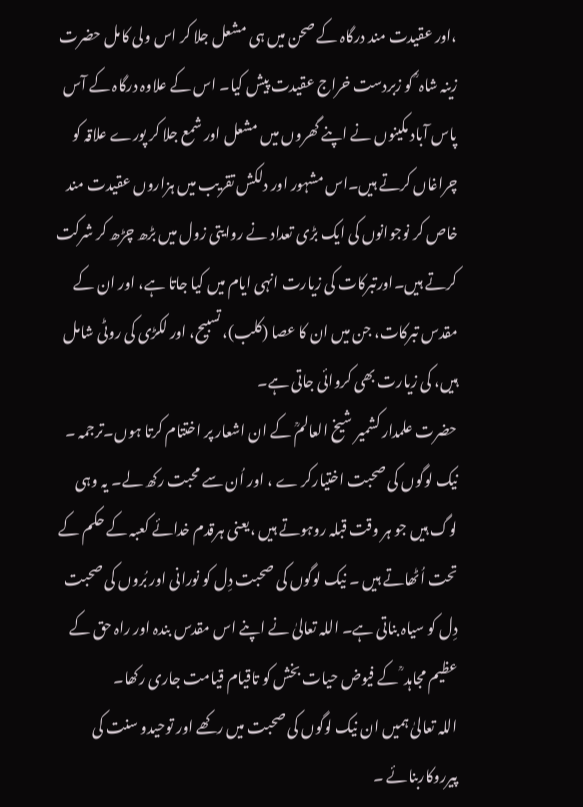،اور عقیدت مند درگاہ کے صحن میں ہی مشعل جلا کر اس ولی کامل حضرت زینہ شاہ ؒ کو زبردست خراج عقیدت پیش کیا۔ اس کے علاوہ درگاہ کے آس پاس آباد مکینوں نے اپنے گھروں میں مشعل اور شمع جلا کر پورے علاقہ کو چراغاں کرتے ہیں۔اس مشہور اور دلکش تقریب میں ہزاروں عقیدت مند خاص کر نوجوانوں کی ایک بڑی تعداد نے روایتی زول میں بڑھ چڑھ کر شرکت کرتے ہیں۔اورتبرکات کی زیارت انہی ایام میں کیا جاتا ہے، اور ان کے مقدس تبرکات، جن میں ان کا عصا (کلب)، تسبیح، اور لکڑی کی روٹی شامل ہیں، کی زیارت بھی کروائی جاتی ہے۔
حضرت علمدار کشمیر شیخ العالمؒ کے ان اشعار پر اختتام کرتا ہوں۔ترجمہ ۔ نیک لوگوں کی صحبت اختیارکر ے ، اور اُن سے محبت رکھ لے۔ یہ وہی لوگ ہیں جو ہر وقت قبلہ روہوتے ہیں ،یعنی ہرقدم خدائے کعبہ کے حکم کے تحت اُٹھاتے ہیں ۔ نیک لوگوں کی صحبت دِل کو نورانی اور بُروں کی صحبت دِل کو سیاہ بناتی ہے۔ اللہ تعالیٰ نے اپنے اس مقدس بندہ اور راہ حق کے عظیم مجاہد ؒ کے فیوض حیات بخش کو تاقیام قیامت جاری رکھا۔
اللہ تعالیٰ ہمیں ان نیک لوگوں کی صحبت میں رکھے اور توحیدو سنت کی پیرروکاربنائے ۔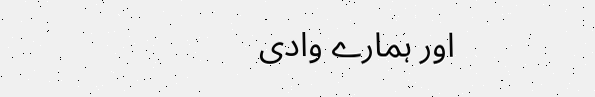اور ہمارے وادی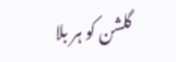گلشن کو ہر بلا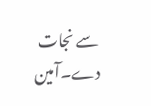سے نجات دے۔آمین